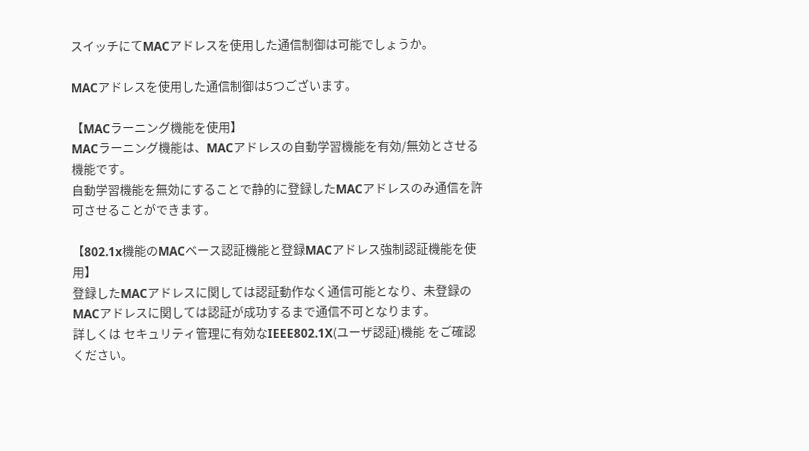スイッチにてMACアドレスを使用した通信制御は可能でしょうか。

MACアドレスを使用した通信制御は5つございます。

【MACラーニング機能を使用】
MACラーニング機能は、MACアドレスの自動学習機能を有効/無効とさせる機能です。
自動学習機能を無効にすることで静的に登録したMACアドレスのみ通信を許可させることができます。

【802.1x機能のMACベース認証機能と登録MACアドレス強制認証機能を使用】
登録したMACアドレスに関しては認証動作なく通信可能となり、未登録のMACアドレスに関しては認証が成功するまで通信不可となります。
詳しくは セキュリティ管理に有効なIEEE802.1X(ユーザ認証)機能 をご確認ください。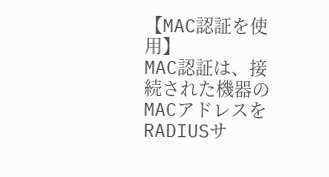【MAC認証を使用】
MAC認証は、接続された機器のMACアドレスをRADIUSサ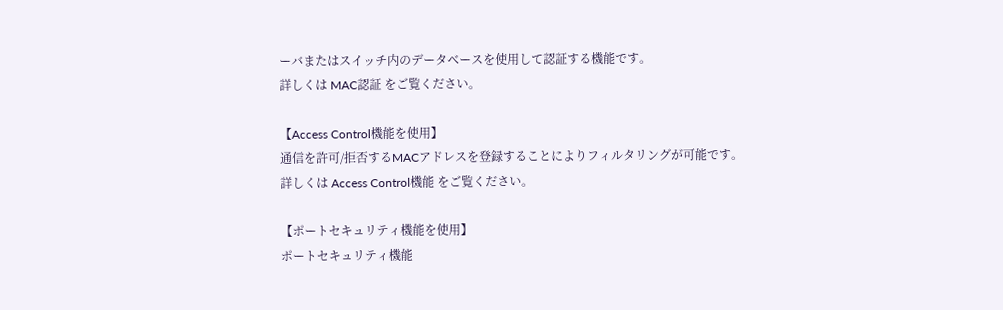ーバまたはスイッチ内のデータベースを使用して認証する機能です。
詳しくは MAC認証 をご覧ください。

【Access Control機能を使用】
通信を許可/拒否するMACアドレスを登録することによりフィルタリングが可能です。
詳しくは Access Control機能 をご覧ください。

【ポートセキュリティ機能を使用】
ポートセキュリティ機能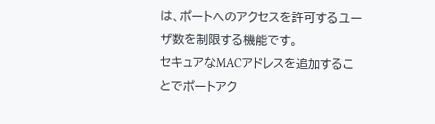は、ポートへのアクセスを許可するユーザ数を制限する機能です。
セキュアなMACアドレスを追加することでポートアク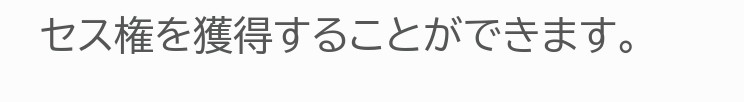セス権を獲得することができます。